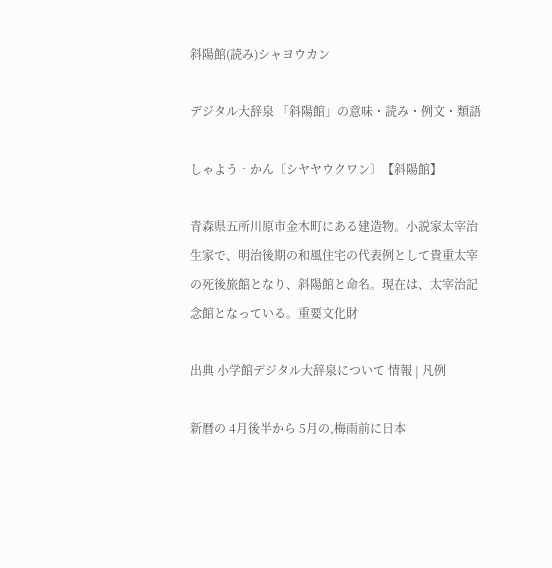斜陽館(読み)シャヨウカン

デジタル大辞泉 「斜陽館」の意味・読み・例文・類語

しゃよう‐かん〔シヤヤウクワン〕【斜陽館】

青森県五所川原市金木町にある建造物。小説家太宰治生家で、明治後期の和風住宅の代表例として貴重太宰の死後旅館となり、斜陽館と命名。現在は、太宰治記念館となっている。重要文化財

出典 小学館デジタル大辞泉について 情報 | 凡例

新暦の 4月後半から 5月の,梅雨前に日本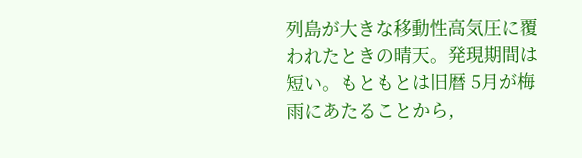列島が大きな移動性高気圧に覆われたときの晴天。発現期間は短い。もともとは旧暦 5月が梅雨にあたることから,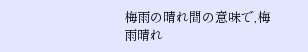梅雨の晴れ間の意味で,梅雨晴れ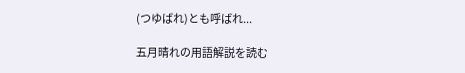(つゆばれ)とも呼ばれ...

五月晴れの用語解説を読む